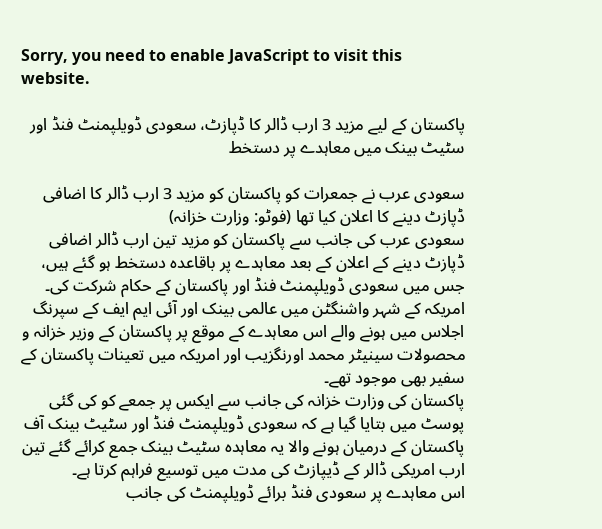Sorry, you need to enable JavaScript to visit this website.

پاکستان کے لیے مزید 3 ارب ڈالر کا ڈپازٹ، سعودی ڈویلپمنٹ فنڈ اور سٹیٹ بینک میں معاہدے پر دستخط

سعودی عرب نے جمعرات کو پاکستان کو مزید 3 ارب ڈالر کا اضافی ڈپازٹ دینے کا اعلان کیا تھا (فوٹو: وزارت خزانہ)
سعودی عرب کی جانب سے پاکستان کو مزید تین ارب ڈالر اضافی ڈپازٹ دینے کے اعلان کے بعد معاہدے پر باقاعدہ دستخط ہو گئے ہیں، جس میں سعودی ڈویلپمنٹ فنڈ اور پاکستان کے حکام شرکت کی۔
امریکہ کے شہر واشنگٹن میں عالمی بینک اور آئی ایم ایف کے سپرنگ اجلاس میں ہونے والے اس معاہدے کے موقع پر پاکستان کے وزیر خزانہ و محصولات سینیٹر محمد اورنگزیب اور امریکہ میں تعینات پاکستان کے سفیر بھی موجود تھے۔
پاکستان کی وزارت خزانہ کی جانب سے ایکس پر جمعے کو کی گئی پوسٹ میں بتایا گیا ہے کہ سعودی ڈویلپمنٹ فنڈ اور سٹیٹ بینک آف پاکستان کے درمیان ہونے والا یہ معاہدہ سٹیٹ بینک جمع کرائے گئے تین ارب امریکی ڈالر کے ڈیپازٹ کی مدت میں توسیع فراہم کرتا ہے۔
اس معاہدے پر سعودی فنڈ برائے ڈویلپمنٹ کی جانب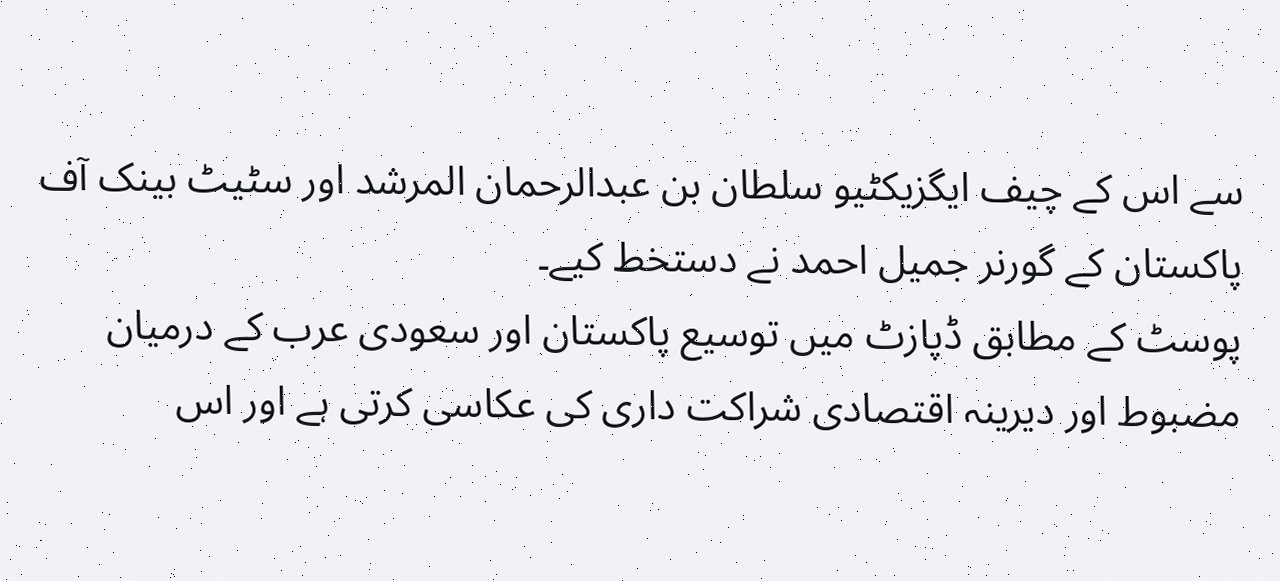سے اس کے چیف ایگزیکٹیو سلطان بن عبدالرحمان المرشد اور سٹیٹ بینک آف پاکستان کے گورنر جمیل احمد نے دستخط کیے۔
پوسٹ کے مطابق ڈپازٹ میں توسیع پاکستان اور سعودی عرب کے درمیان مضبوط اور دیرینہ اقتصادی شراکت داری کی عکاسی کرتی ہے اور اس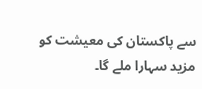سے پاکستان کی معیشت کو مزید سہارا ملے گا۔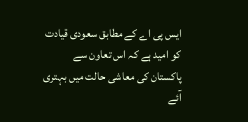ایس پی اے کے مطابق سعودی قیادت کو امید ہے کہ اس تعاون سے پاکستان کی معاشی حالت میں بہتری آئے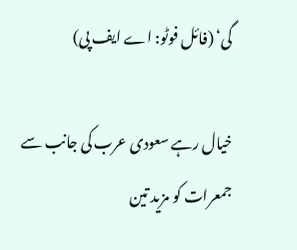گی‘ (فائل فوٹو: اے ایف پی)

خیال رہے سعودی عرب کی جانب سے جمعرات کو مزید تین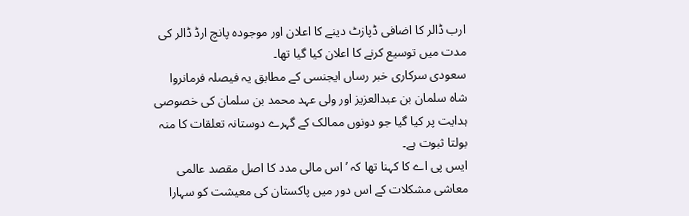ارب ڈالر کا اضافی ڈپازٹ دینے کا اعلان اور موجودہ پانچ ارڈ ڈالر کی مدت میں توسیع کرنے کا اعلان کیا گیا تھا۔
سعودی سرکاری خبر رساں ایجنسی کے مطابق یہ فیصلہ فرمانروا شاہ سلمان بن عبدالعزیز اور ولی عہد محمد بن سلمان کی خصوصی ہدایت پر کیا گیا جو دونوں ممالک کے گہرے دوستانہ تعلقات کا منہ بولتا ثبوت ہے۔
ایس پی اے کا کہنا تھا کہ ’اس مالی مدد کا اصل مقصد عالمی معاشی مشکلات کے اس دور میں پاکستان کی معیشت کو سہارا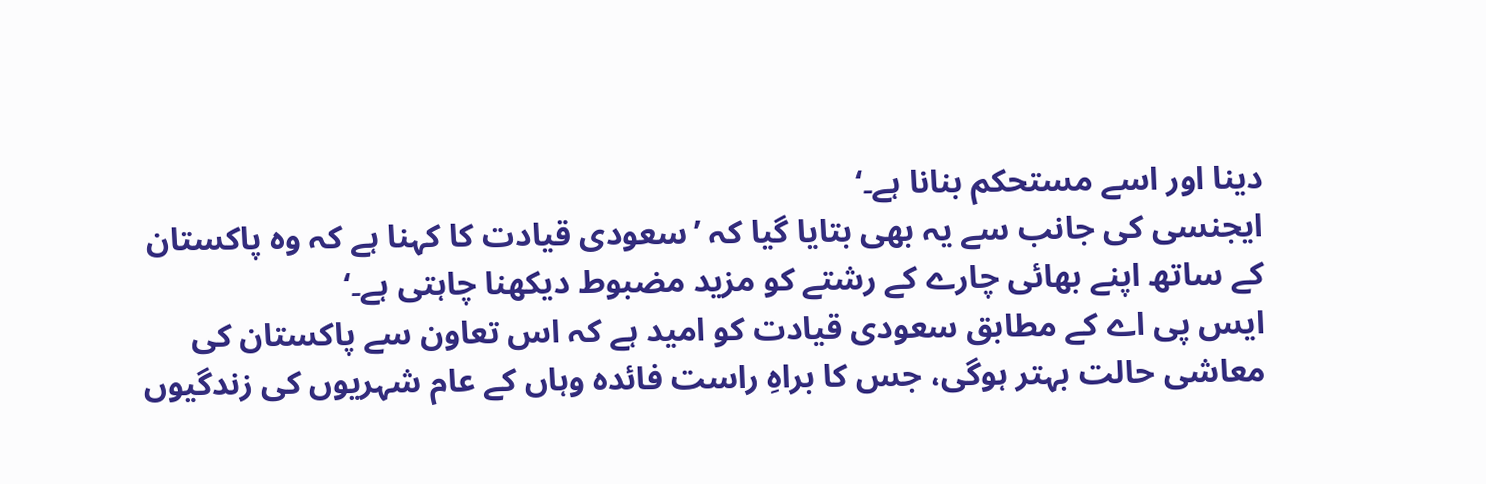دینا اور اسے مستحکم بنانا ہے۔‘
ایجنسی کی جانب سے یہ بھی بتایا گیا کہ ’سعودی قیادت کا کہنا ہے کہ وہ پاکستان کے ساتھ اپنے بھائی چارے کے رشتے کو مزید مضبوط دیکھنا چاہتی ہے۔‘
ایس پی اے کے مطابق سعودی قیادت کو امید ہے کہ اس تعاون سے پاکستان کی معاشی حالت بہتر ہوگی، جس کا براہِ راست فائدہ وہاں کے عام شہریوں کی زندگیوں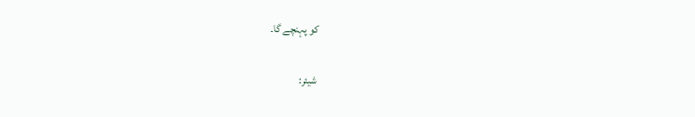کو پہنچے گا۔

شیئر: